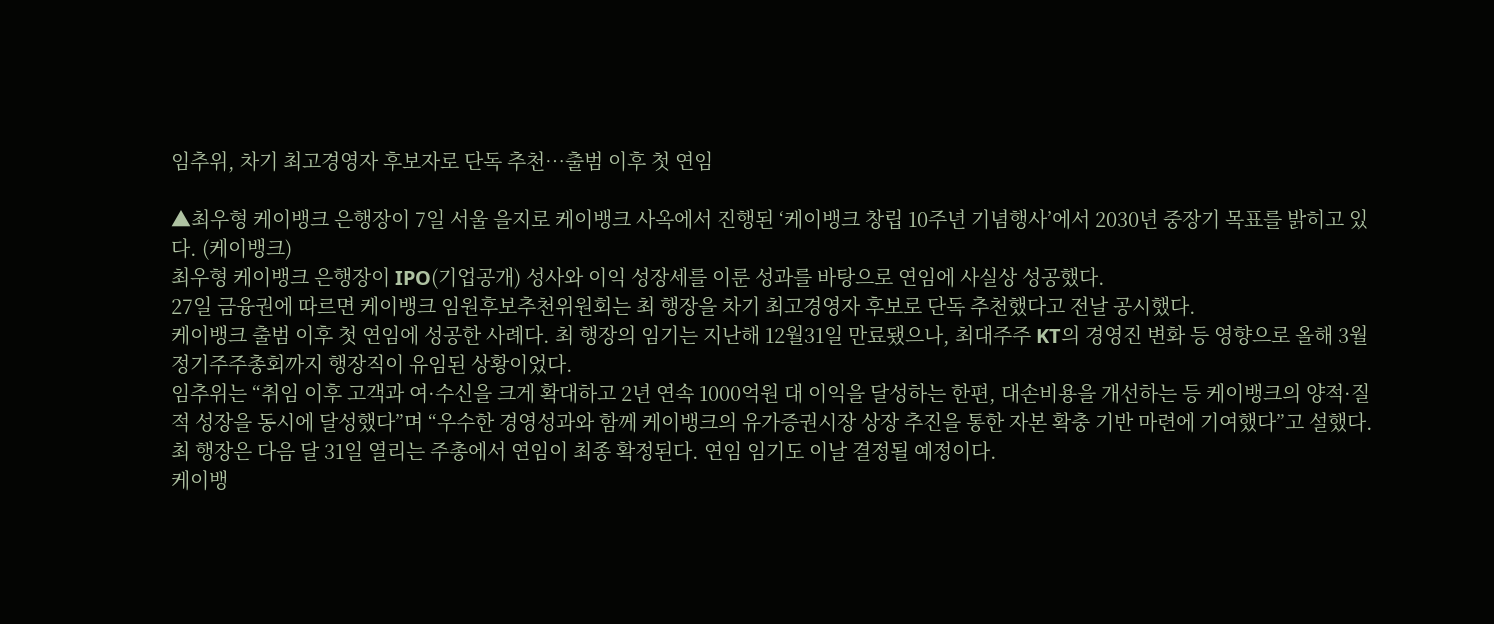임추위, 차기 최고경영자 후보자로 단독 추천⋯출범 이후 첫 연임

▲최우형 케이뱅크 은행장이 7일 서울 을지로 케이뱅크 사옥에서 진행된 ‘케이뱅크 창립 10주년 기념행사’에서 2030년 중장기 목표를 밝히고 있다. (케이뱅크)
최우형 케이뱅크 은행장이 IPO(기업공개) 성사와 이익 성장세를 이룬 성과를 바탕으로 연임에 사실상 성공했다.
27일 금융권에 따르면 케이뱅크 임원후보추천위원회는 최 행장을 차기 최고경영자 후보로 단독 추천했다고 전날 공시했다.
케이뱅크 출범 이후 첫 연임에 성공한 사례다. 최 행장의 임기는 지난해 12월31일 만료됐으나, 최대주주 KT의 경영진 변화 등 영향으로 올해 3월 정기주주총회까지 행장직이 유임된 상황이었다.
임추위는 “취임 이후 고객과 여·수신을 크게 확대하고 2년 연속 1000억원 대 이익을 달성하는 한편, 대손비용을 개선하는 등 케이뱅크의 양적·질적 성장을 동시에 달성했다”며 “우수한 경영성과와 함께 케이뱅크의 유가증권시장 상장 추진을 통한 자본 확충 기반 마련에 기여했다”고 설했다.
최 행장은 다음 달 31일 열리는 주총에서 연임이 최종 확정된다. 연임 임기도 이날 결정될 예정이다.
케이뱅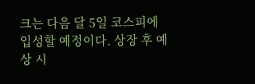크는 다음 달 5일 코스피에 입성할 예정이다. 상장 후 예상 시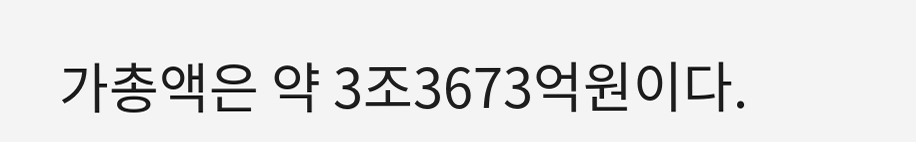가총액은 약 3조3673억원이다.